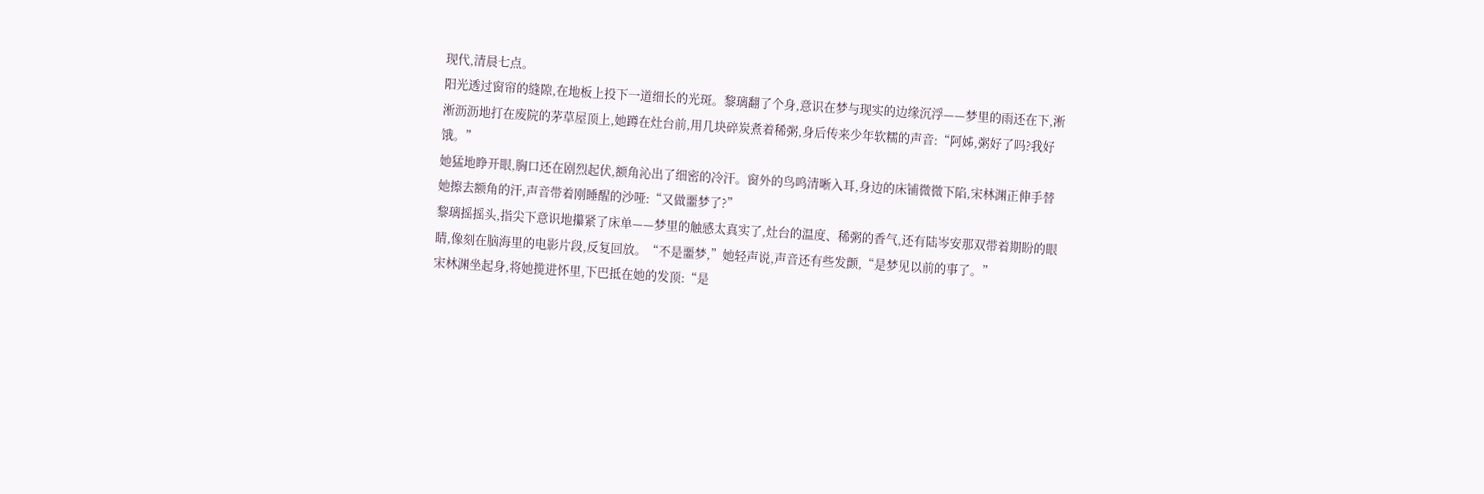现代,清晨七点。
阳光透过窗帘的缝隙,在地板上投下一道细长的光斑。黎璃翻了个身,意识在梦与现实的边缘沉浮——梦里的雨还在下,淅淅沥沥地打在废院的茅草屋顶上,她蹲在灶台前,用几块碎炭煮着稀粥,身后传来少年软糯的声音:“阿姊,粥好了吗?我好饿。”
她猛地睁开眼,胸口还在剧烈起伏,额角沁出了细密的冷汗。窗外的鸟鸣清晰入耳,身边的床铺微微下陷,宋林渊正伸手替她擦去额角的汗,声音带着刚睡醒的沙哑:“又做噩梦了?”
黎璃摇摇头,指尖下意识地攥紧了床单——梦里的触感太真实了,灶台的温度、稀粥的香气,还有陆岑安那双带着期盼的眼睛,像刻在脑海里的电影片段,反复回放。“不是噩梦,”她轻声说,声音还有些发颤,“是梦见以前的事了。”
宋林渊坐起身,将她揽进怀里,下巴抵在她的发顶:“是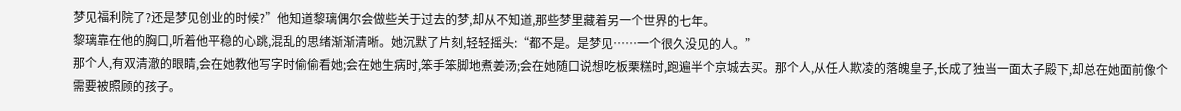梦见福利院了?还是梦见创业的时候?”他知道黎璃偶尔会做些关于过去的梦,却从不知道,那些梦里藏着另一个世界的七年。
黎璃靠在他的胸口,听着他平稳的心跳,混乱的思绪渐渐清晰。她沉默了片刻,轻轻摇头:“都不是。是梦见……一个很久没见的人。”
那个人,有双清澈的眼睛,会在她教他写字时偷偷看她;会在她生病时,笨手笨脚地煮姜汤;会在她随口说想吃板栗糕时,跑遍半个京城去买。那个人,从任人欺凌的落魄皇子,长成了独当一面太子殿下,却总在她面前像个需要被照顾的孩子。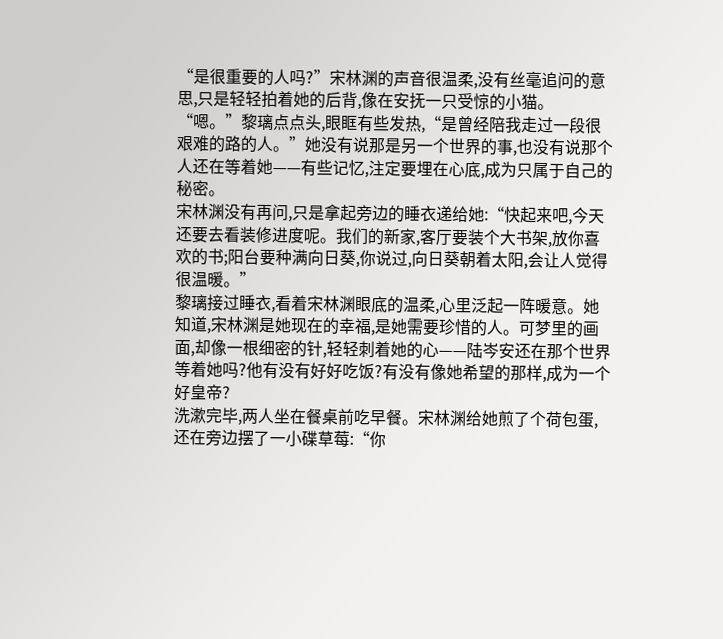“是很重要的人吗?”宋林渊的声音很温柔,没有丝毫追问的意思,只是轻轻拍着她的后背,像在安抚一只受惊的小猫。
“嗯。”黎璃点点头,眼眶有些发热,“是曾经陪我走过一段很艰难的路的人。”她没有说那是另一个世界的事,也没有说那个人还在等着她——有些记忆,注定要埋在心底,成为只属于自己的秘密。
宋林渊没有再问,只是拿起旁边的睡衣递给她:“快起来吧,今天还要去看装修进度呢。我们的新家,客厅要装个大书架,放你喜欢的书;阳台要种满向日葵,你说过,向日葵朝着太阳,会让人觉得很温暖。”
黎璃接过睡衣,看着宋林渊眼底的温柔,心里泛起一阵暖意。她知道,宋林渊是她现在的幸福,是她需要珍惜的人。可梦里的画面,却像一根细密的针,轻轻刺着她的心——陆岑安还在那个世界等着她吗?他有没有好好吃饭?有没有像她希望的那样,成为一个好皇帝?
洗漱完毕,两人坐在餐桌前吃早餐。宋林渊给她煎了个荷包蛋,还在旁边摆了一小碟草莓:“你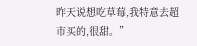昨天说想吃草莓,我特意去超市买的,很甜。”